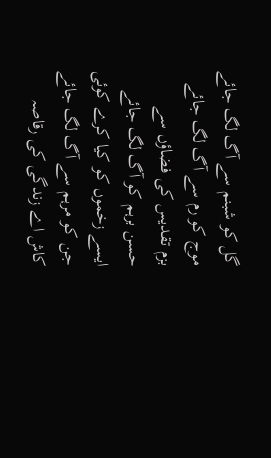گل کو شبنم سے آگ لگ جائے
موج کو رم سے آگ لگ جائے
بزم تقدیس کی فضاؤں سے
حسن برہم کو آگ لگ جائے
ایسے زخموں کو کیا کرے کوئی
جن کو مرہم سے آگ لگ جائے
کاش اے زندگی کی رقاصہ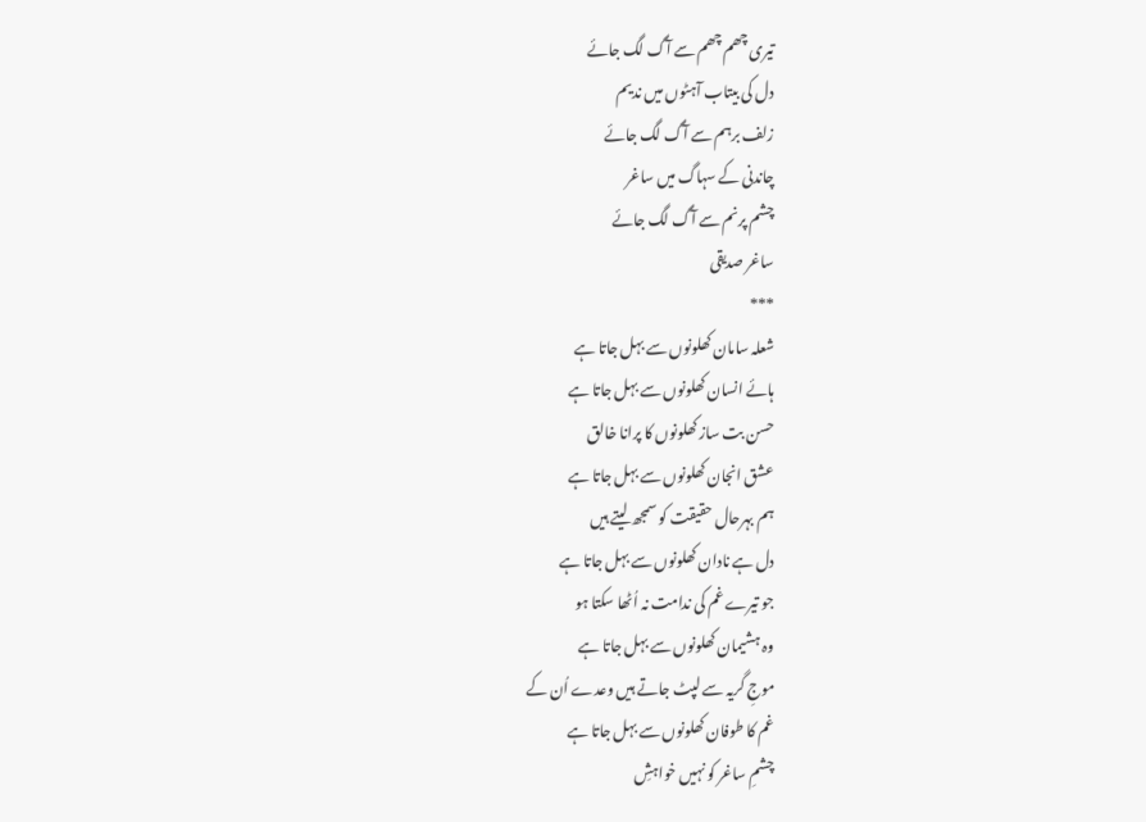تیری چھم چھم سے آگ لگ جائے
دل کی بیتاب آہٹوں میں ندیم
زلف برہم سے آگ لگ جائے
چاندنی کے سہاگ میں ساغر
چشم پرنم سے آگ لگ جائے
ساغر صدیقی
***
شعلہ سامان کھلونوں سے بہل جاتا ہے
ہائے انسان کھلونوں سے بہل جاتا ہے
حسن بت ساز کھلونوں کا پرانا خالق
عشق انجان کھلونوں سے بہل جاتا ہے
ہم بہرحال حقیقت کو سمجھ لیتے ہیں
دل ہے نادان کھلونوں سے بہل جاتا ہے
جو تیرے غم کی ندامت نہ اُٹھا سکتا ہو
وہ ہشیمان کھلونوں سے بہل جاتا ہے
موجِ گریہ سے لپٹ جاتے ہیں وعدے اُن کے
غم کا طوفان کھلونوں سے بہل جاتا ہے
چشمِ ساغر کو نہیں خواہشِ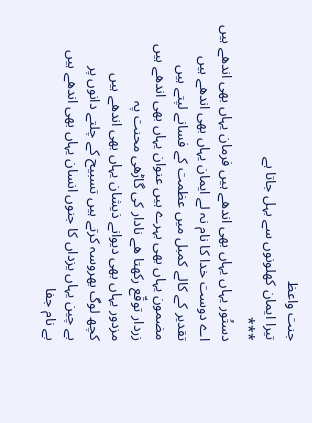جنت واعظ
تیرا ایمان کھلونوں سے بہل جاتا ہے
***
دستُور یہاں یہاں بھی اندھے ہیں فرمان یہاں بھی اندھے ہیں
اے دوست خدا کا نام نہ لے ایمان یہاں بھی اندھے ہیں
تقدیر کے کالے کمبل میں عظمت کے فسانے لپتے ہیں
مضمون یہاں بھی بہرے ہیں عنوان یہاں بھی اندھے ہیں
زردار توقّع رکھتا ھے نادار کی گاڑھی محنت پہ
مزدور یہاں بھی دیوانے ذیشان یہاں بھی اندھے ہیں
کچھ لوگ بھروسہ کرتے ہیں تسبیح کے چلتے دانوں پر
بے چین یہاں یزداں کا جنوں انسان یہاں بھی اندھے ہیں
بے نام جفا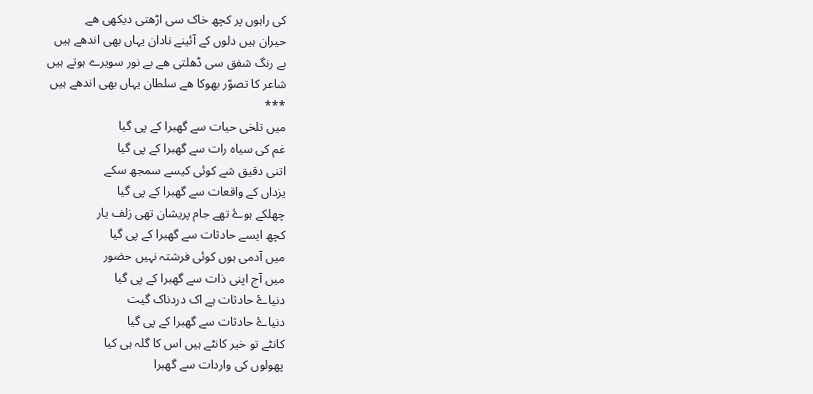کی راہوں پر کچھ خاک سی اڑھتی دیکھی ھے
حیران ہیں دلوں کے آئینے نادان یہاں بھی اندھے ہیں
بے رنگ شفق سی ڈھلتی ھے بے نور سویرے ہوتے ہیں
شاعر کا تصوّر بھوکا ھے سلطان یہاں بھی اندھے ہیں
***
میں تلخی حیات سے گھبرا کے پی گیا
غم کی سیاہ رات سے گھبرا کے پی گیا
اتنی دقیق شے کوئی کیسے سمجھ سکے
یزداں کے واقعات سے گھبرا کے پی گیا
چھلکے ہوۓ تھے جام پریشان تھی زلف یار
کچھ ایسے حادثات سے گھبرا کے پی گیا
میں آدمی ہوں کوئی فرشتہ نہیں حضور
میں آج اپنی ذات سے گھبرا کے پی گیا
دنیاۓ حادثات ہے اک دردناک گیت
دنیاۓ حادثات سے گھبرا کے پی گیا
کانٹے تو خیر کانٹے ہیں اس کا گلہ ہی کیا
پھولوں کی واردات سے گھبرا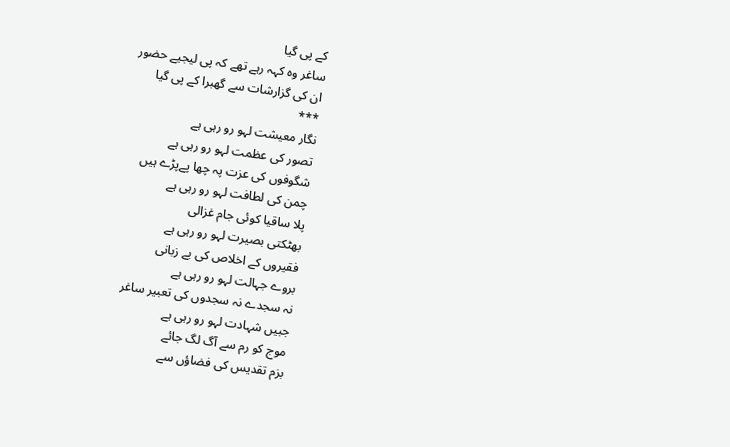کے پی گیا
ساغر وہ کہہ رہے تھے کہ پی لیجیے حضور
ان کی گزارشات سے گھبرا کے پی گیا
***
نگار معیشت لہو رو رہی ہے
تصور کی عظمت لہو رو رہی ہے
شگوفوں کی عزت پہ چھا پےپڑے ہیں
چمن کی لطافت لہو رو رہی ہے
پلا ساقیا کوئی جام غزالی
بھٹکتی بصیرت لہو رو رہی ہے
فقیروں کے اخلاص کی بے زبانی
بروے جہالت لہو رو رہی ہے
نہ سجدے نہ سجدوں کی تعبیر ساغر
جبیں شہادت لہو رو رہی ہے
موج کو رم سے آگ لگ جائے
بزم تقدیس کی فضاؤں سے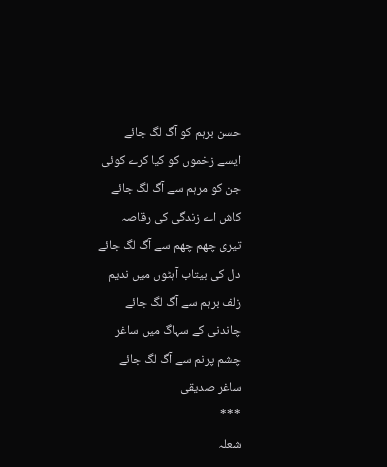حسن برہم کو آگ لگ جائے
ایسے زخموں کو کیا کرے کوئی
جن کو مرہم سے آگ لگ جائے
کاش اے زندگی کی رقاصہ
تیری چھم چھم سے آگ لگ جائے
دل کی بیتاب آہٹوں میں ندیم
زلف برہم سے آگ لگ جائے
چاندنی کے سہاگ میں ساغر
چشم پرنم سے آگ لگ جائے
ساغر صدیقی
***
شعلہ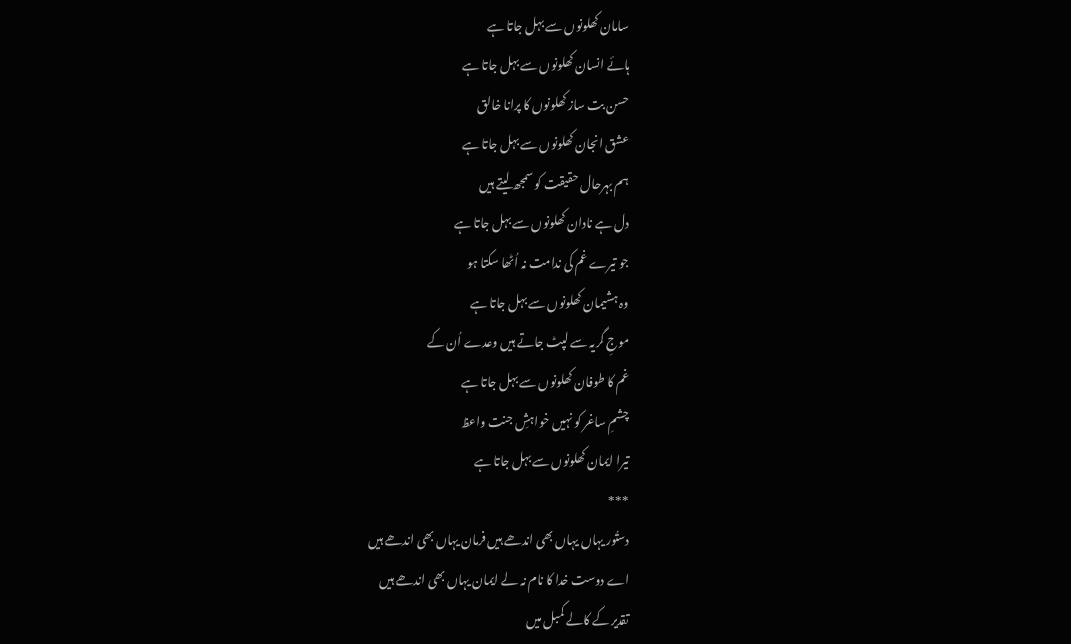سامان کھلونوں سے بہل جاتا ہے
ہائے انسان کھلونوں سے بہل جاتا ہے
حسن بت ساز کھلونوں کا پرانا خالق
عشق انجان کھلونوں سے بہل جاتا ہے
ہم بہرحال حقیقت کو سمجھ لیتے ہیں
دل ہے نادان کھلونوں سے بہل جاتا ہے
جو تیرے غم کی ندامت نہ اُٹھا سکتا ہو
وہ ہشیمان کھلونوں سے بہل جاتا ہے
موجِ گریہ سے لپٹ جاتے ہیں وعدے اُن کے
غم کا طوفان کھلونوں سے بہل جاتا ہے
چشمِ ساغر کو نہیں خواہشِ جنت واعظ
تیرا ایمان کھلونوں سے بہل جاتا ہے
***
دستُور یہاں یہاں بھی اندھے ہیں فرمان یہاں بھی اندھے ہیں
اے دوست خدا کا نام نہ لے ایمان یہاں بھی اندھے ہیں
تقدیر کے کالے کمبل میں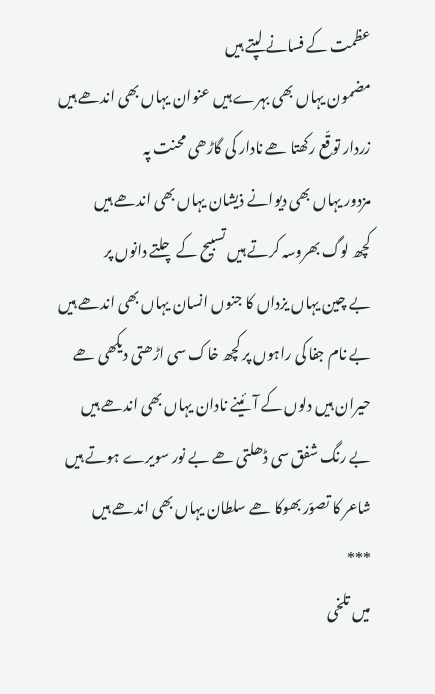عظمت کے فسانے لپتے ہیں
مضمون یہاں بھی بہرے ہیں عنوان یہاں بھی اندھے ہیں
زردار توقّع رکھتا ھے نادار کی گاڑھی محنت پہ
مزدور یہاں بھی دیوانے ذیشان یہاں بھی اندھے ہیں
کچھ لوگ بھروسہ کرتے ہیں تسبیح کے چلتے دانوں پر
بے چین یہاں یزداں کا جنوں انسان یہاں بھی اندھے ہیں
بے نام جفا کی راہوں پر کچھ خاک سی اڑھتی دیکھی ھے
حیران ہیں دلوں کے آئینے نادان یہاں بھی اندھے ہیں
بے رنگ شفق سی ڈھلتی ھے بے نور سویرے ہوتے ہیں
شاعر کا تصوّر بھوکا ھے سلطان یہاں بھی اندھے ہیں
***
میں تلخی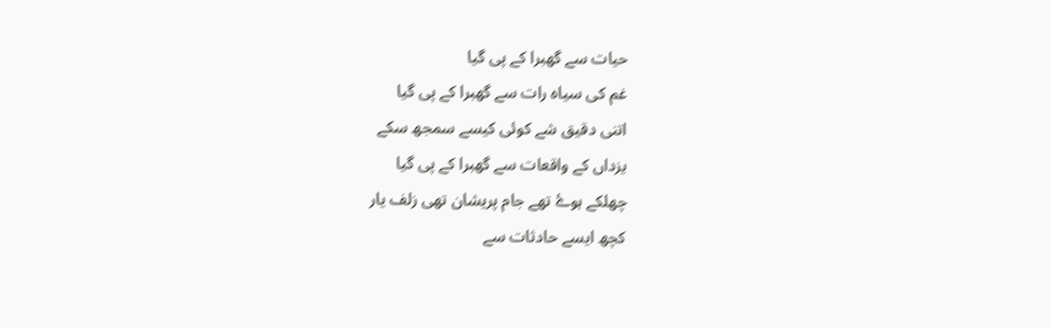حیات سے گھبرا کے پی گیا
غم کی سیاہ رات سے گھبرا کے پی گیا
اتنی دقیق شے کوئی کیسے سمجھ سکے
یزداں کے واقعات سے گھبرا کے پی گیا
چھلکے ہوۓ تھے جام پریشان تھی زلف یار
کچھ ایسے حادثات سے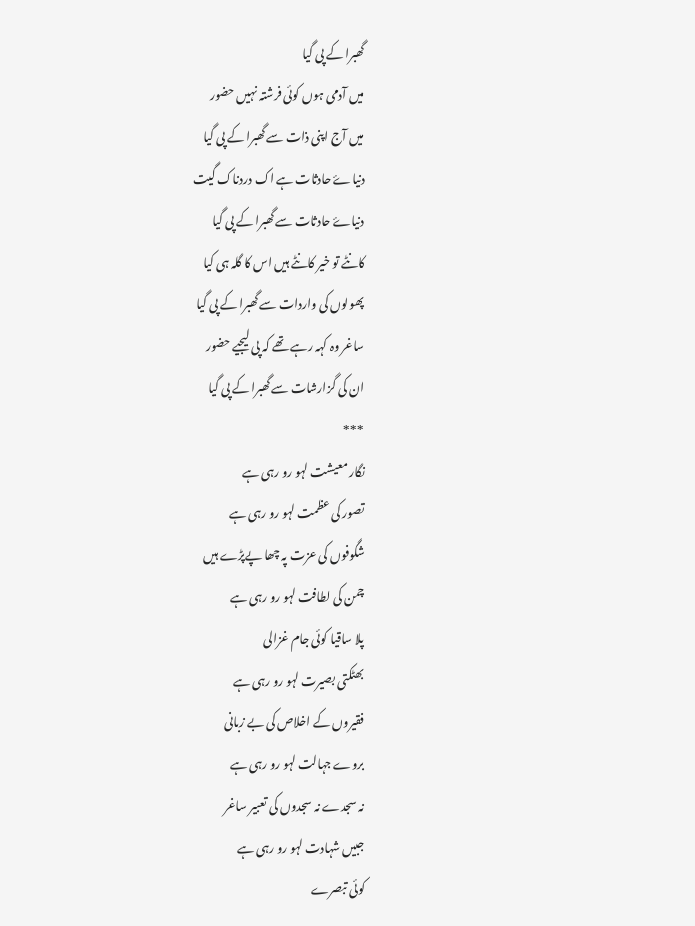گھبرا کے پی گیا
میں آدمی ہوں کوئی فرشتہ نہیں حضور
میں آج اپنی ذات سے گھبرا کے پی گیا
دنیاۓ حادثات ہے اک دردناک گیت
دنیاۓ حادثات سے گھبرا کے پی گیا
کانٹے تو خیر کانٹے ہیں اس کا گلہ ہی کیا
پھولوں کی واردات سے گھبرا کے پی گیا
ساغر وہ کہہ رہے تھے کہ پی لیجیے حضور
ان کی گزارشات سے گھبرا کے پی گیا
***
نگار معیشت لہو رو رہی ہے
تصور کی عظمت لہو رو رہی ہے
شگوفوں کی عزت پہ چھا پےپڑے ہیں
چمن کی لطافت لہو رو رہی ہے
پلا ساقیا کوئی جام غزالی
بھٹکتی بصیرت لہو رو رہی ہے
فقیروں کے اخلاص کی بے زبانی
بروے جہالت لہو رو رہی ہے
نہ سجدے نہ سجدوں کی تعبیر ساغر
جبیں شہادت لہو رو رہی ہے
کوئی تبصرے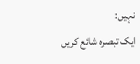نہیں:
ایک تبصرہ شائع کریں